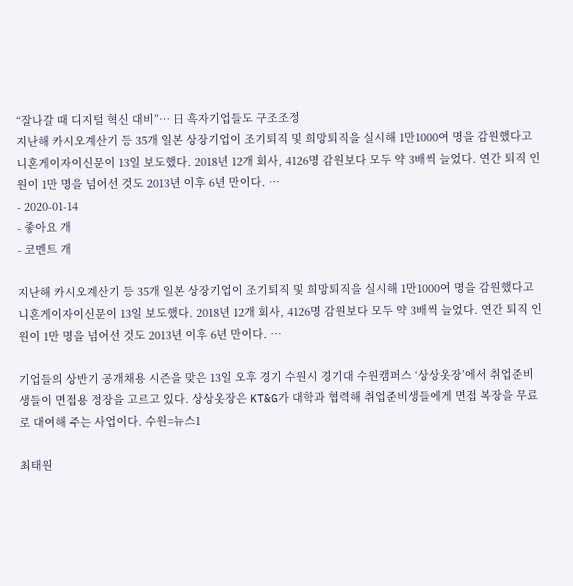“잘나갈 때 디지털 혁신 대비”… 日 흑자기업들도 구조조정
지난해 카시오계산기 등 35개 일본 상장기업이 조기퇴직 및 희망퇴직을 실시해 1만1000여 명을 감원했다고 니혼게이자이신문이 13일 보도했다. 2018년 12개 회사, 4126명 감원보다 모두 약 3배씩 늘었다. 연간 퇴직 인원이 1만 명을 넘어선 것도 2013년 이후 6년 만이다. …
- 2020-01-14
- 좋아요 개
- 코멘트 개

지난해 카시오계산기 등 35개 일본 상장기업이 조기퇴직 및 희망퇴직을 실시해 1만1000여 명을 감원했다고 니혼게이자이신문이 13일 보도했다. 2018년 12개 회사, 4126명 감원보다 모두 약 3배씩 늘었다. 연간 퇴직 인원이 1만 명을 넘어선 것도 2013년 이후 6년 만이다. …

기업들의 상반기 공개채용 시즌을 맞은 13일 오후 경기 수원시 경기대 수원캠퍼스 ‘상상옷장’에서 취업준비생들이 면접용 정장을 고르고 있다. 상상옷장은 KT&G가 대학과 협력해 취업준비생들에게 면접 복장을 무료로 대여해 주는 사업이다. 수원=뉴스1

최태원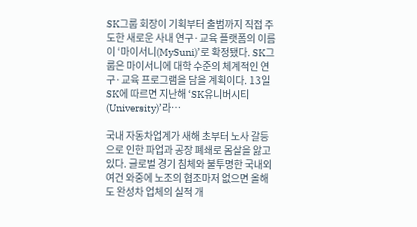SK그룹 회장이 기획부터 출범까지 직접 주도한 새로운 사내 연구·교육 플랫폼의 이름이 ‘마이서니(MySuni)’로 확정됐다. SK그룹은 마이서니에 대학 수준의 체계적인 연구·교육 프로그램을 담을 계획이다. 13일 SK에 따르면 지난해 ‘SK유니버시티(University)’라…

국내 자동차업계가 새해 초부터 노사 갈등으로 인한 파업과 공장 폐쇄로 몸살을 앓고 있다. 글로벌 경기 침체와 불투명한 국내외 여건 와중에 노조의 협조마저 없으면 올해도 완성차 업체의 실적 개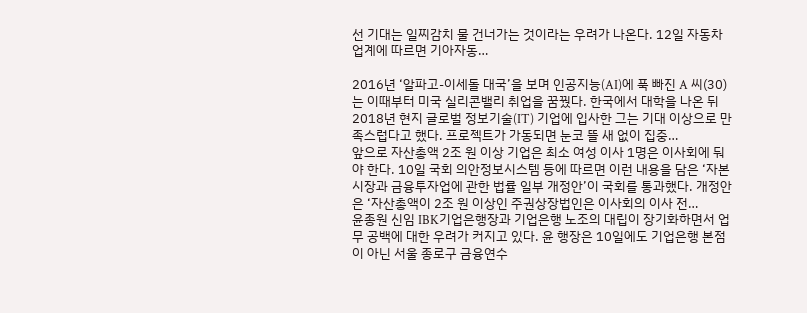선 기대는 일찌감치 물 건너가는 것이라는 우려가 나온다. 12일 자동차업계에 따르면 기아자동…

2016년 ‘알파고-이세돌 대국’을 보며 인공지능(AI)에 푹 빠진 A 씨(30)는 이때부터 미국 실리콘밸리 취업을 꿈꿨다. 한국에서 대학을 나온 뒤 2018년 현지 글로벌 정보기술(IT) 기업에 입사한 그는 기대 이상으로 만족스럽다고 했다. 프로젝트가 가동되면 눈코 뜰 새 없이 집중…
앞으로 자산총액 2조 원 이상 기업은 최소 여성 이사 1명은 이사회에 둬야 한다. 10일 국회 의안정보시스템 등에 따르면 이런 내용을 담은 ‘자본시장과 금융투자업에 관한 법률 일부 개정안’이 국회를 통과했다. 개정안은 ‘자산총액이 2조 원 이상인 주권상장법인은 이사회의 이사 전…
윤종원 신임 IBK기업은행장과 기업은행 노조의 대립이 장기화하면서 업무 공백에 대한 우려가 커지고 있다. 윤 행장은 10일에도 기업은행 본점이 아닌 서울 종로구 금융연수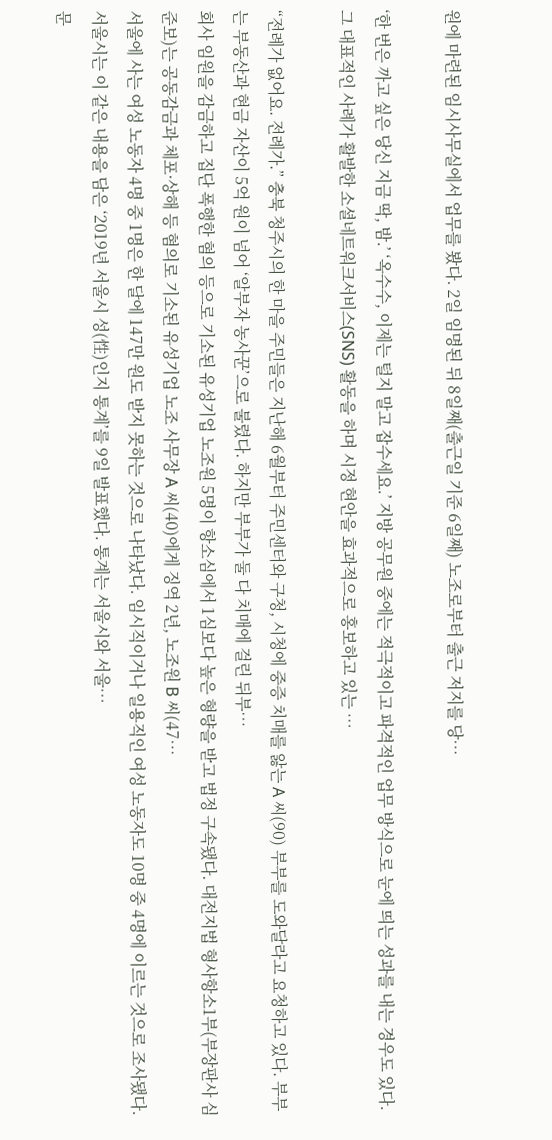원에 마련된 임시사무실에서 업무를 봤다. 2일 임명된 뒤 8일째(출근일 기준 6일째) 노조로부터 출근 저지를 당…

‘한 번은 까고 싶은 당신 지금 딱, 밤.’ ‘옥수수, 이제는 털지 말고 잡수세요.’ 지방 공무원 중에는 적극적이고 파격적인 업무 방식으로 눈에 띄는 성과를 내는 경우도 있다. 그 대표적인 사례가 활발한 소셜네트워크서비스(SNS) 활동을 하며 시정 현안을 효과적으로 홍보하고 있는 …

“전례가 없어요. 전례가.” 충북 청주시의 한 마을 주민들은 지난해 6월부터 주민센터와 구청, 시청에 중증 치매를 앓는 A 씨(90) 부부를 도와달라고 요청하고 있다. 부부는 부동산과 현금 자산이 5억 원이 넘어 ‘알부자 농사꾼’으로 불렸다. 하지만 부부가 둘 다 치매에 걸린 뒤부…
회사 임원을 감금하고 집단 폭행한 혐의 등으로 기소된 유성기업 노조원 5명이 항소심에서 1심보다 높은 형량을 받고 법정 구속됐다. 대전지법 형사항소1부(부장판사 심준보)는 공동감금과 체포·상해 등 혐의로 기소된 유성기업 노조 사무장 A 씨(40)에게 징역 2년, 노조원 B 씨(47…
서울에 사는 여성 노동자 4명 중 1명은 한 달에 147만 원도 받지 못하는 것으로 나타났다. 임시직이거나 일용직인 여성 노동자도 10명 중 4명에 이르는 것으로 조사됐다. 서울시는 이 같은 내용을 담은 ‘2019년 서울시 성(性)인지 통계’를 9일 발표했다. 통계는 서울시와 서울…
문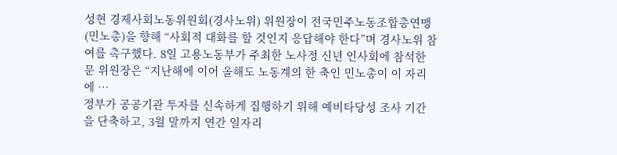성현 경제사회노동위원회(경사노위) 위원장이 전국민주노동조합총연맹(민노총)을 향해 “사회적 대화를 할 것인지 응답해야 한다”며 경사노위 참여를 촉구했다. 8일 고용노동부가 주최한 노사정 신년 인사회에 참석한 문 위원장은 “지난해에 이어 올해도 노동계의 한 축인 민노총이 이 자리에 …
정부가 공공기관 투자를 신속하게 집행하기 위해 예비타당성 조사 기간을 단축하고, 3월 말까지 연간 일자리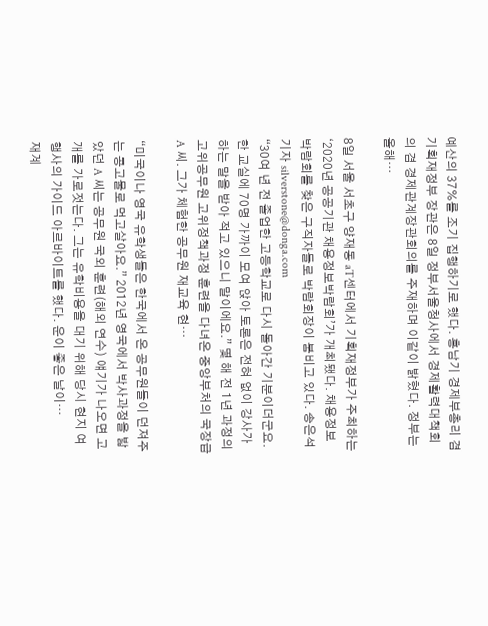예산의 37%를 조기 집행하기로 했다. 홍남기 경제부총리 겸 기획재정부 장관은 8일 정부서울청사에서 경제활력대책회의 겸 경제관계장관회의를 주재하며 이같이 밝혔다. 정부는 올해…

8일 서울 서초구 양재동 aT센터에서 기획재정부가 주최하는 ‘2020년 공공기관 채용정보박람회’가 개최됐다. 채용정보박람회를 찾은 구직자들로 박람회장이 붐비고 있다. 송은석 기자 silverstone@donga.com
“30여 년 전 졸업한 고등학교로 다시 돌아간 기분이더군요. 한 교실에 70명 가까이 모여 앉아 토론은 전혀 없이 강사가 하는 말을 받아 적고 있으니 말이에요.” 몇 해 전 1년 과정의 고위공무원 고위정책과정 훈련을 다녀온 중앙부처의 국장급 A 씨. 그가 체험한 공무원 재교육 현…

“미국이나 영국 유학생들은 한국에서 온 공무원들이 던져주는 콩고물로 먹고살아요.” 2012년 영국에서 박사과정을 밟았던 A 씨는 공무원 국외 훈련(해외 연수) 얘기가 나오면 고개를 가로젓는다. 그는 유학비용을 대기 위해 당시 현지 여행사의 가이드 아르바이트를 했다. 운이 좋은 날이…
재계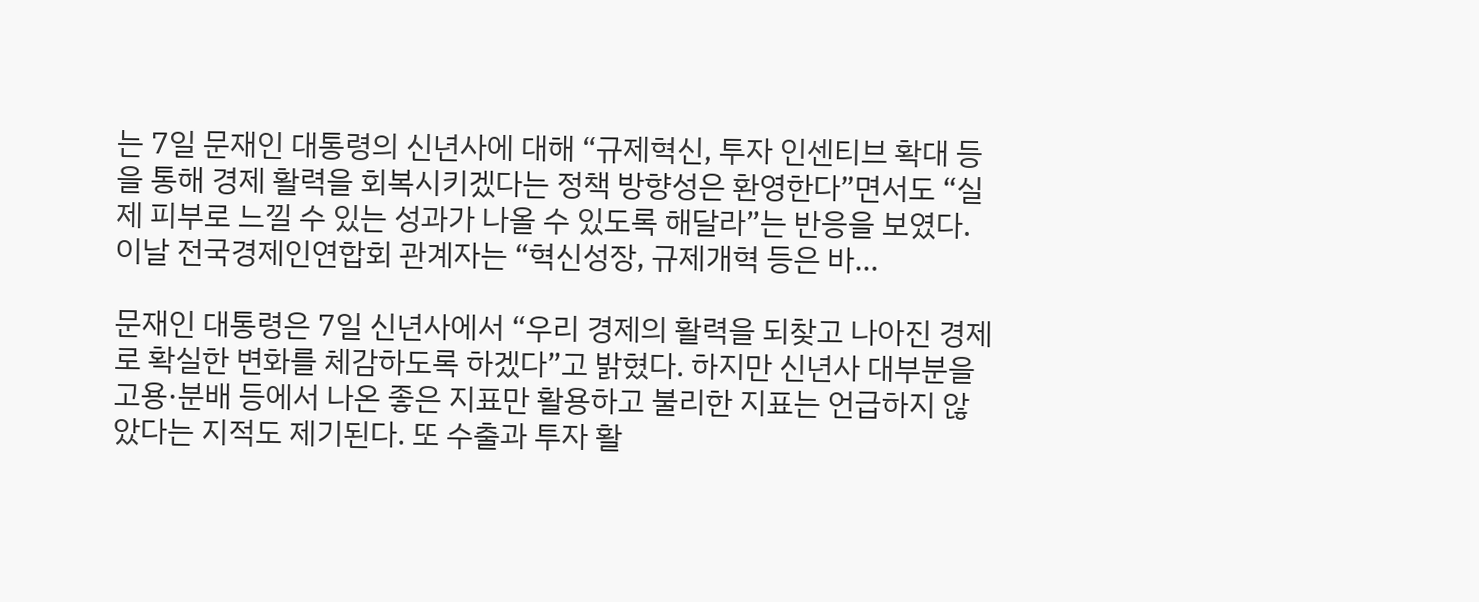는 7일 문재인 대통령의 신년사에 대해 “규제혁신, 투자 인센티브 확대 등을 통해 경제 활력을 회복시키겠다는 정책 방향성은 환영한다”면서도 “실제 피부로 느낄 수 있는 성과가 나올 수 있도록 해달라”는 반응을 보였다. 이날 전국경제인연합회 관계자는 “혁신성장, 규제개혁 등은 바…

문재인 대통령은 7일 신년사에서 “우리 경제의 활력을 되찾고 나아진 경제로 확실한 변화를 체감하도록 하겠다”고 밝혔다. 하지만 신년사 대부분을 고용·분배 등에서 나온 좋은 지표만 활용하고 불리한 지표는 언급하지 않았다는 지적도 제기된다. 또 수출과 투자 활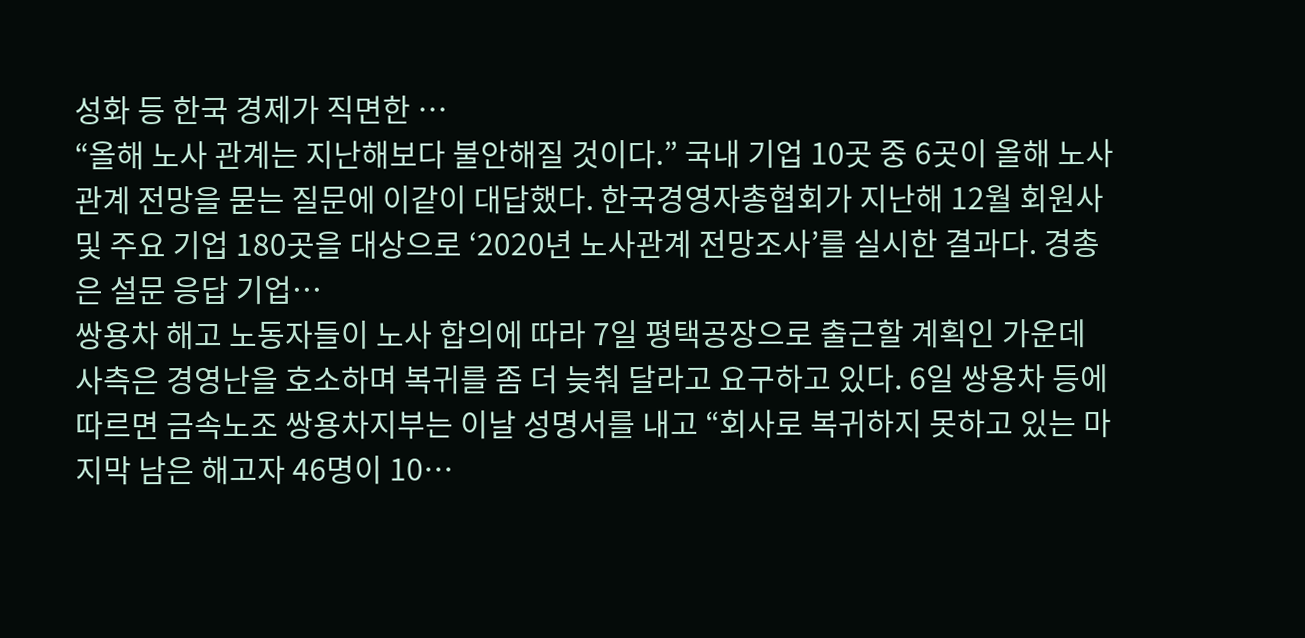성화 등 한국 경제가 직면한 …
“올해 노사 관계는 지난해보다 불안해질 것이다.” 국내 기업 10곳 중 6곳이 올해 노사관계 전망을 묻는 질문에 이같이 대답했다. 한국경영자총협회가 지난해 12월 회원사 및 주요 기업 180곳을 대상으로 ‘2020년 노사관계 전망조사’를 실시한 결과다. 경총은 설문 응답 기업…
쌍용차 해고 노동자들이 노사 합의에 따라 7일 평택공장으로 출근할 계획인 가운데 사측은 경영난을 호소하며 복귀를 좀 더 늦춰 달라고 요구하고 있다. 6일 쌍용차 등에 따르면 금속노조 쌍용차지부는 이날 성명서를 내고 “회사로 복귀하지 못하고 있는 마지막 남은 해고자 46명이 10…